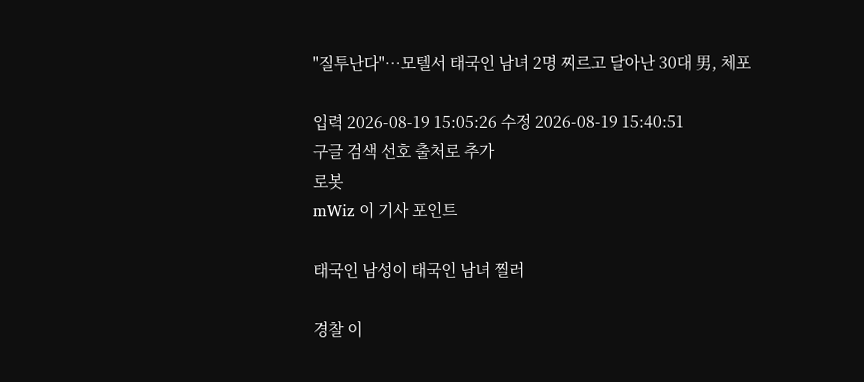"질투난다"…모텔서 태국인 남녀 2명 찌르고 달아난 30대 男, 체포

입력 2026-08-19 15:05:26 수정 2026-08-19 15:40:51
구글 검색 선호 출처로 추가
로봇
mWiz 이 기사 포인트

태국인 남성이 태국인 남녀 찔러

경찰 이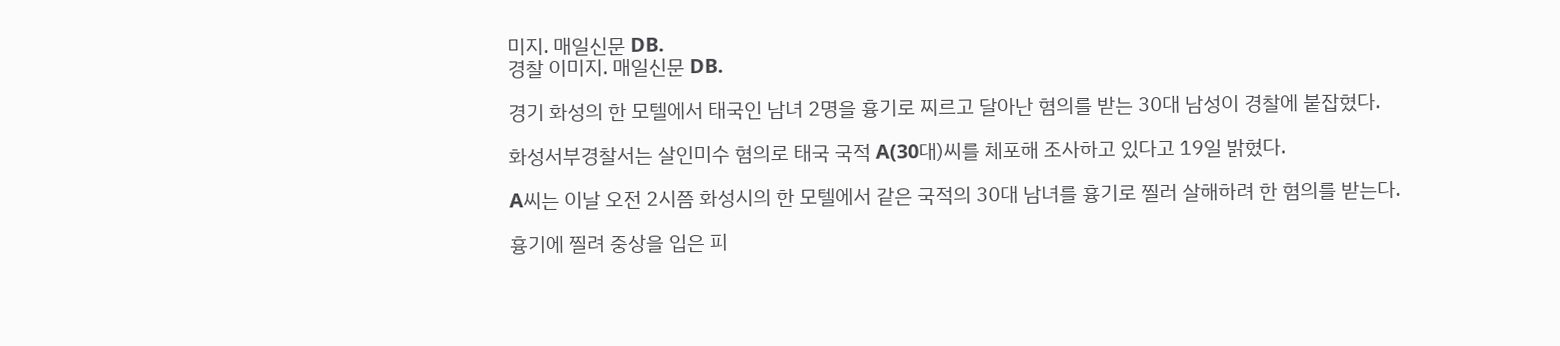미지. 매일신문 DB.
경찰 이미지. 매일신문 DB.

경기 화성의 한 모텔에서 태국인 남녀 2명을 흉기로 찌르고 달아난 혐의를 받는 30대 남성이 경찰에 붙잡혔다.

화성서부경찰서는 살인미수 혐의로 태국 국적 A(30대)씨를 체포해 조사하고 있다고 19일 밝혔다.

A씨는 이날 오전 2시쯤 화성시의 한 모텔에서 같은 국적의 30대 남녀를 흉기로 찔러 살해하려 한 혐의를 받는다.

흉기에 찔려 중상을 입은 피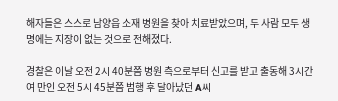해자들은 스스로 남양읍 소재 병원을 찾아 치료받았으며, 두 사람 모두 생명에는 지장이 없는 것으로 전해졌다.

경찰은 이날 오전 2시 40분쯤 병원 측으로부터 신고를 받고 출동해 3시간여 만인 오전 5시 45분쯤 범행 후 달아났던 A씨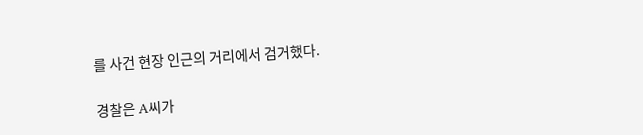를 사건 현장 인근의 거리에서 검거했다.

경찰은 A씨가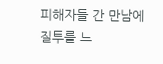피해자들 간 만남에 질투를 느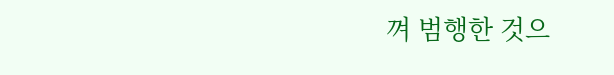껴 범행한 것으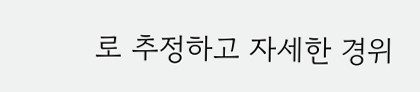로 추정하고 자세한 경위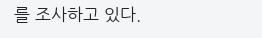를 조사하고 있다.